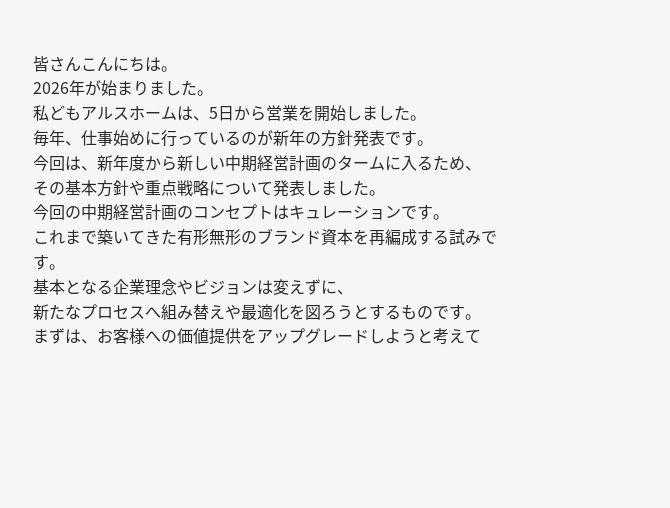皆さんこんにちは。
2026年が始まりました。
私どもアルスホームは、5日から営業を開始しました。
毎年、仕事始めに行っているのが新年の方針発表です。
今回は、新年度から新しい中期経営計画のタームに入るため、
その基本方針や重点戦略について発表しました。
今回の中期経営計画のコンセプトはキュレーションです。
これまで築いてきた有形無形のブランド資本を再編成する試みです。
基本となる企業理念やビジョンは変えずに、
新たなプロセスへ組み替えや最適化を図ろうとするものです。
まずは、お客様への価値提供をアップグレードしようと考えて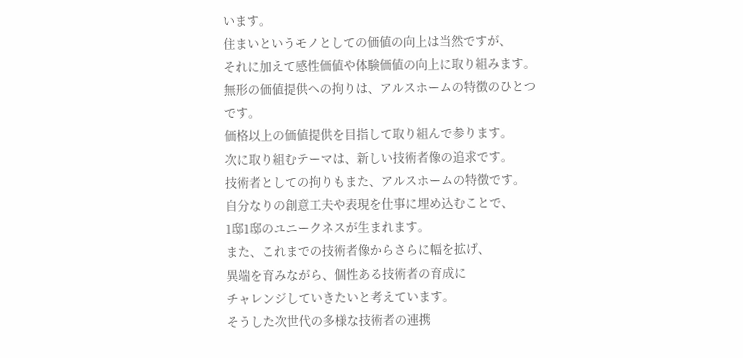います。
住まいというモノとしての価値の向上は当然ですが、
それに加えて感性価値や体験価値の向上に取り組みます。
無形の価値提供への拘りは、アルスホームの特徴のひとつです。
価格以上の価値提供を目指して取り組んで参ります。
次に取り組むテーマは、新しい技術者像の追求です。
技術者としての拘りもまた、アルスホームの特徴です。
自分なりの創意工夫や表現を仕事に埋め込むことで、
1邸1邸のユニークネスが生まれます。
また、これまでの技術者像からさらに幅を拡げ、
異端を育みながら、個性ある技術者の育成に
チャレンジしていきたいと考えています。
そうした次世代の多様な技術者の連携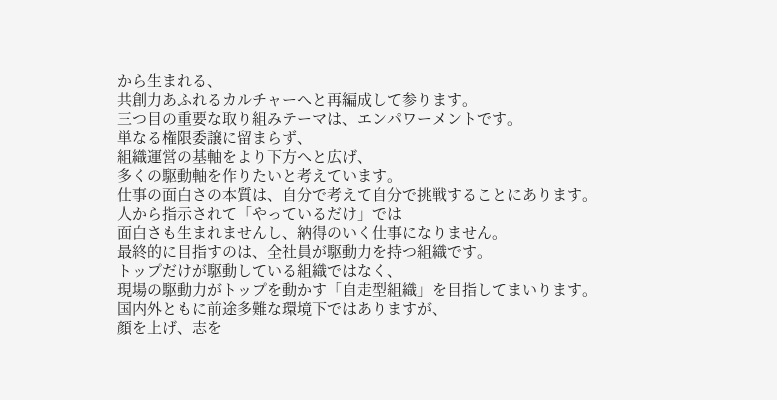から生まれる、
共創力あふれるカルチャーへと再編成して参ります。
三つ目の重要な取り組みテーマは、エンパワーメントです。
単なる権限委譲に留まらず、
組織運営の基軸をより下方へと広げ、
多くの駆動軸を作りたいと考えています。
仕事の面白さの本質は、自分で考えて自分で挑戦することにあります。
人から指示されて「やっているだけ」では
面白さも生まれませんし、納得のいく仕事になりません。
最終的に目指すのは、全社員が駆動力を持つ組織です。
トップだけが駆動している組織ではなく、
現場の駆動力がトップを動かす「自走型組織」を目指してまいります。
国内外ともに前途多難な環境下ではありますが、
顔を上げ、志を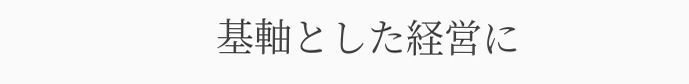基軸とした経営に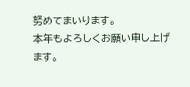努めてまいります。
本年もよろしくお願い申し上げます。